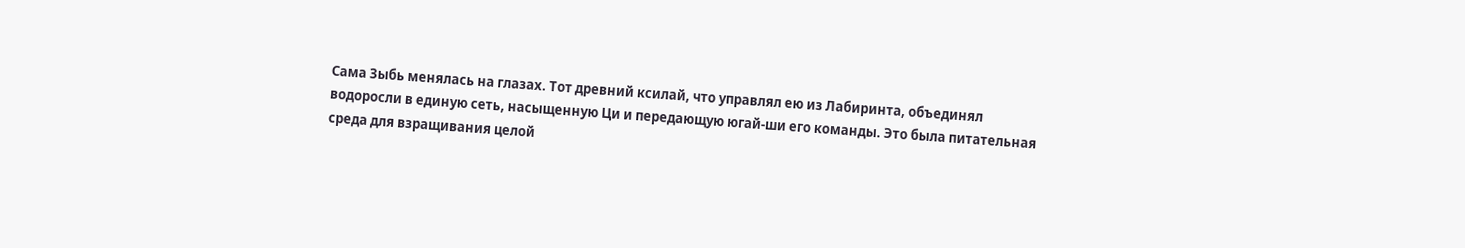Сама Зыбь менялась на глазах. Тот древний ксилай, что управлял ею из Лабиринта, объединял водоросли в единую сеть, насыщенную Ци и передающую югай-ши его команды. Это была питательная среда для взращивания целой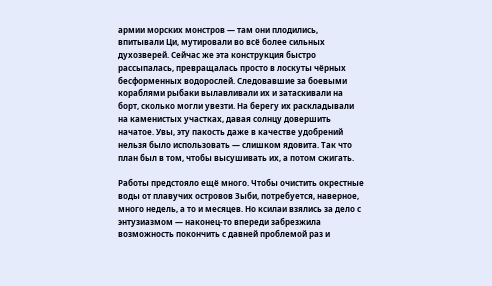армии морских монстров — там они плодились, впитывали Ци, мутировали во всё более сильных духозверей. Сейчас же эта конструкция быстро рассыпалась, превращалась просто в лоскуты чёрных бесформенных водорослей. Следовавшие за боевыми кораблями рыбаки вылавливали их и затаскивали на борт, сколько могли увезти. На берегу их раскладывали на каменистых участках, давая солнцу довершить начатое. Увы, эту пакость даже в качестве удобрений нельзя было использовать — слишком ядовита. Так что план был в том, чтобы высушивать их, а потом сжигать.

Работы предстояло ещё много. Чтобы очистить окрестные воды от плавучих островов Зыби, потребуется, наверное, много недель, а то и месяцев. Но ксилаи взялись за дело с энтузиазмом — наконец-то впереди забрезжила возможность покончить с давней проблемой раз и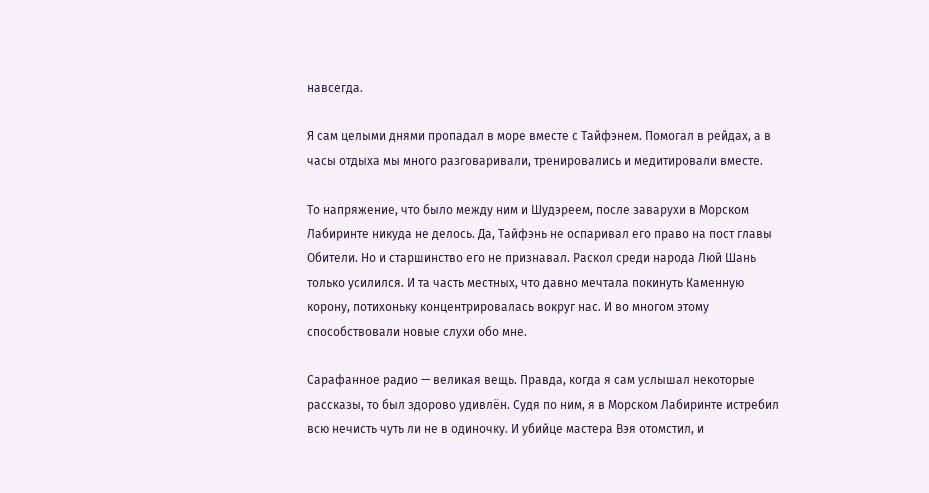навсегда.

Я сам целыми днями пропадал в море вместе с Тайфэнем. Помогал в рейдах, а в часы отдыха мы много разговаривали, тренировались и медитировали вместе.

То напряжение, что было между ним и Шудэреем, после заварухи в Морском Лабиринте никуда не делось. Да, Тайфэнь не оспаривал его право на пост главы Обители. Но и старшинство его не признавал. Раскол среди народа Люй Шань только усилился. И та часть местных, что давно мечтала покинуть Каменную корону, потихоньку концентрировалась вокруг нас. И во многом этому способствовали новые слухи обо мне.

Сарафанное радио — великая вещь. Правда, когда я сам услышал некоторые рассказы, то был здорово удивлён. Судя по ним, я в Морском Лабиринте истребил всю нечисть чуть ли не в одиночку. И убийце мастера Вэя отомстил, и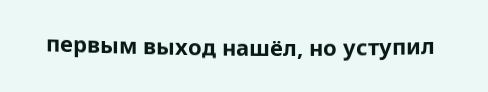первым выход нашёл, но уступил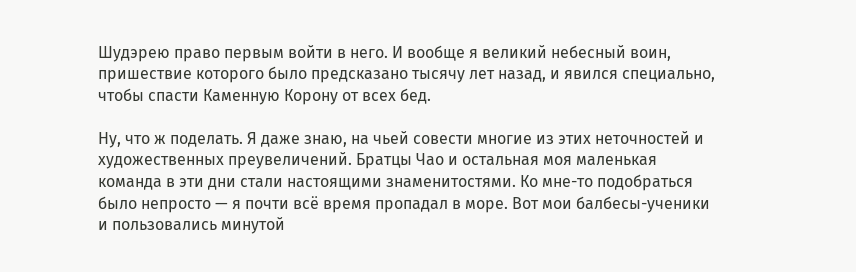Шудэрею право первым войти в него. И вообще я великий небесный воин, пришествие которого было предсказано тысячу лет назад, и явился специально, чтобы спасти Каменную Корону от всех бед.

Ну, что ж поделать. Я даже знаю, на чьей совести многие из этих неточностей и художественных преувеличений. Братцы Чао и остальная моя маленькая команда в эти дни стали настоящими знаменитостями. Ко мне-то подобраться было непросто — я почти всё время пропадал в море. Вот мои балбесы-ученики и пользовались минутой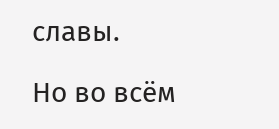славы.

Но во всём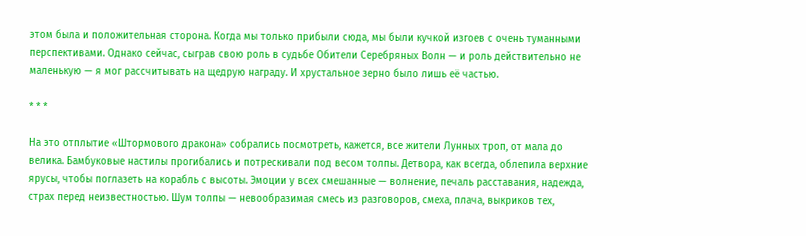этом была и положительная сторона. Когда мы только прибыли сюда, мы были кучкой изгоев с очень туманными перспективами. Однако сейчас, сыграв свою роль в судьбе Обители Серебряных Волн — и роль действительно не маленькую — я мог рассчитывать на щедрую награду. И хрустальное зерно было лишь её частью.

* * *

На это отплытие «Штормового дракона» собрались посмотреть, кажется, все жители Лунных троп, от мала до велика. Бамбуковые настилы прогибались и потрескивали под весом толпы. Детвора, как всегда, облепила верхние ярусы, чтобы поглазеть на корабль с высоты. Эмоции у всех смешанные — волнение, печаль расставания, надежда, страх перед неизвестностью. Шум толпы — невообразимая смесь из разговоров, смеха, плача, выкриков тех,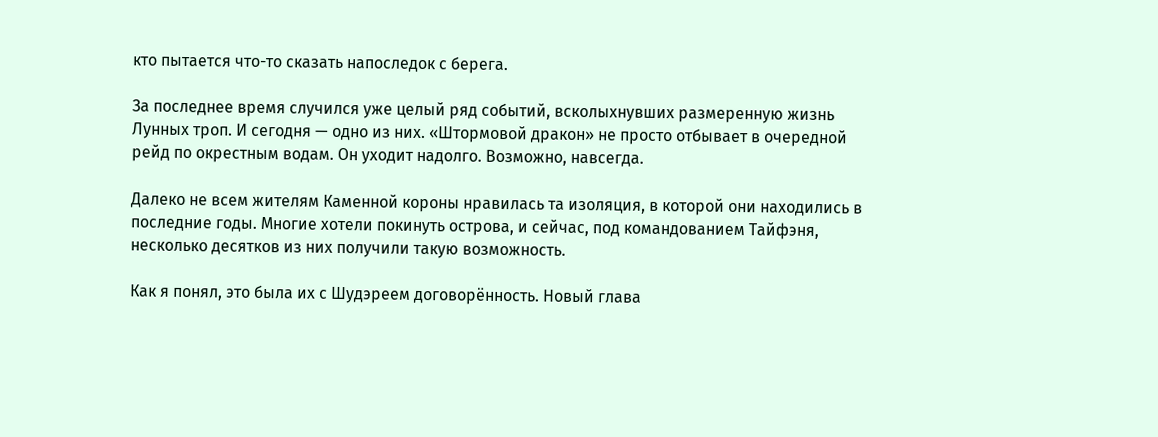кто пытается что-то сказать напоследок с берега.

За последнее время случился уже целый ряд событий, всколыхнувших размеренную жизнь Лунных троп. И сегодня — одно из них. «Штормовой дракон» не просто отбывает в очередной рейд по окрестным водам. Он уходит надолго. Возможно, навсегда.

Далеко не всем жителям Каменной короны нравилась та изоляция, в которой они находились в последние годы. Многие хотели покинуть острова, и сейчас, под командованием Тайфэня, несколько десятков из них получили такую возможность.

Как я понял, это была их с Шудэреем договорённость. Новый глава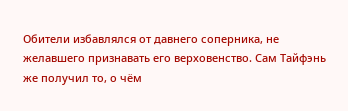Обители избавлялся от давнего соперника, не желавшего признавать его верховенство. Сам Тайфэнь же получил то, о чём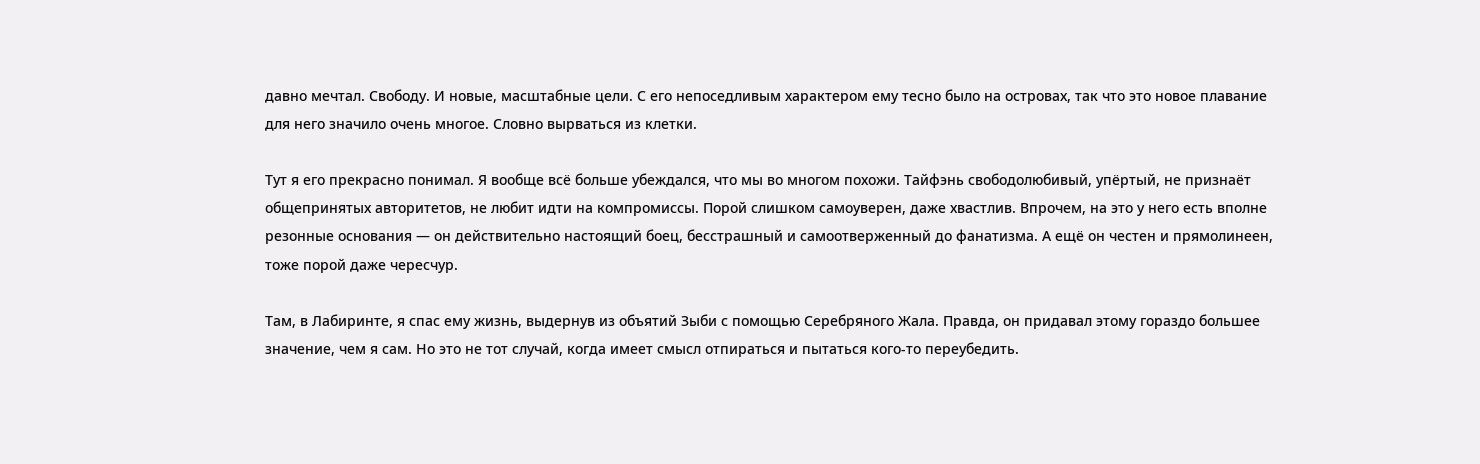давно мечтал. Свободу. И новые, масштабные цели. С его непоседливым характером ему тесно было на островах, так что это новое плавание для него значило очень многое. Словно вырваться из клетки.

Тут я его прекрасно понимал. Я вообще всё больше убеждался, что мы во многом похожи. Тайфэнь свободолюбивый, упёртый, не признаёт общепринятых авторитетов, не любит идти на компромиссы. Порой слишком самоуверен, даже хвастлив. Впрочем, на это у него есть вполне резонные основания — он действительно настоящий боец, бесстрашный и самоотверженный до фанатизма. А ещё он честен и прямолинеен, тоже порой даже чересчур.

Там, в Лабиринте, я спас ему жизнь, выдернув из объятий Зыби с помощью Серебряного Жала. Правда, он придавал этому гораздо большее значение, чем я сам. Но это не тот случай, когда имеет смысл отпираться и пытаться кого-то переубедить.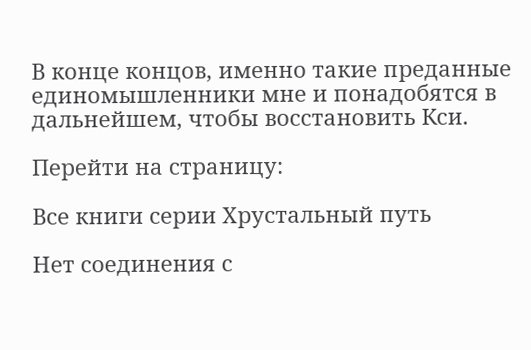В конце концов, именно такие преданные единомышленники мне и понадобятся в дальнейшем, чтобы восстановить Кси.

Перейти на страницу:

Все книги серии Хрустальный путь

Нет соединения с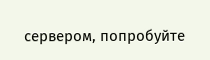сервером, попробуйте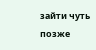зайти чуть позже